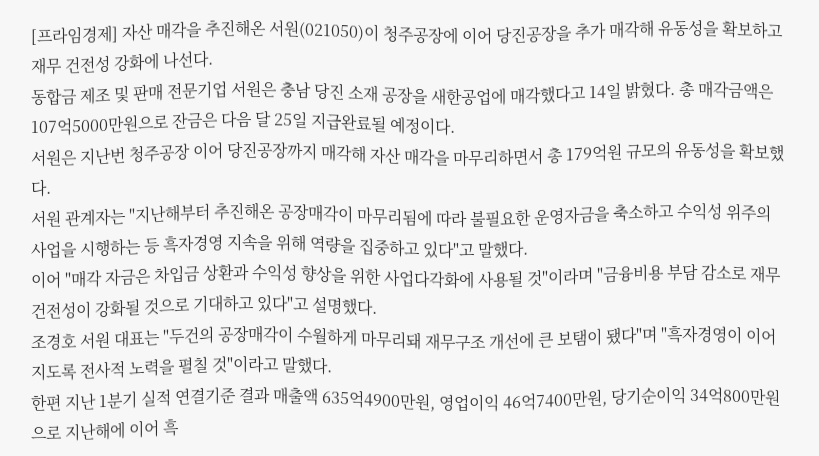[프라임경제] 자산 매각을 추진해온 서원(021050)이 청주공장에 이어 당진공장을 추가 매각해 유동성을 확보하고 재무 건전성 강화에 나선다.
동합금 제조 및 판매 전문기업 서원은 충남 당진 소재 공장을 새한공업에 매각했다고 14일 밝혔다. 총 매각금액은 107억5000만원으로 잔금은 다음 달 25일 지급완료될 예정이다.
서원은 지난번 청주공장 이어 당진공장까지 매각해 자산 매각을 마무리하면서 총 179억원 규모의 유동성을 확보했다.
서원 관계자는 "지난해부터 추진해온 공장매각이 마무리됨에 따라 불필요한 운영자금을 축소하고 수익성 위주의 사업을 시행하는 등 흑자경영 지속을 위해 역량을 집중하고 있다"고 말했다.
이어 "매각 자금은 차입금 상환과 수익성 향상을 위한 사업다각화에 사용될 것"이라며 "금융비용 부담 감소로 재무 건전성이 강화될 것으로 기대하고 있다"고 설명했다.
조경호 서원 대표는 "두건의 공장매각이 수월하게 마무리돼 재무구조 개선에 큰 보탬이 됐다"며 "흑자경영이 이어지도록 전사적 노력을 펼칠 것"이라고 말했다.
한편 지난 1분기 실적 연결기준 결과 매출액 635억4900만원, 영업이익 46억7400만원, 당기순이익 34억800만원으로 지난해에 이어 흑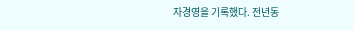자경영을 기록했다. 전년동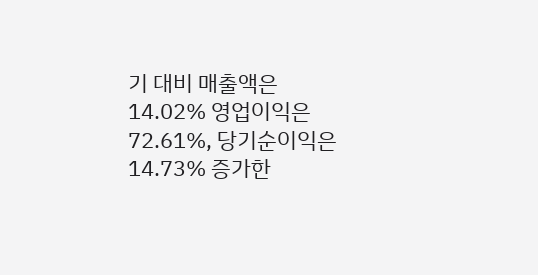기 대비 매출액은 14.02% 영업이익은 72.61%, 당기순이익은 14.73% 증가한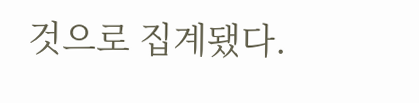것으로 집계됐다.